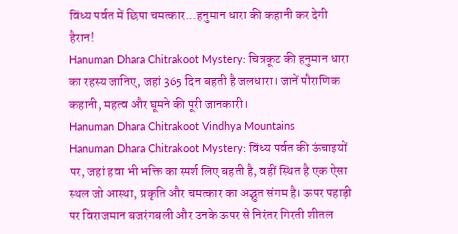विंध्य पर्वत में छिपा चमत्कार...हनुमान धारा की कहानी कर देगी हैरान!
Hanuman Dhara Chitrakoot Mystery: चित्रकूट की हनुमान धारा का रहस्य जानिए, जहां 365 दिन बहती है जलधारा। जानें पौराणिक कहानी, महत्व और घूमने की पूरी जानकारी।
Hanuman Dhara Chitrakoot Vindhya Mountains
Hanuman Dhara Chitrakoot Mystery: विंध्य पर्वत की ऊंचाइयों पर, जहां हवा भी भक्ति का स्पर्श लिए बहती है, वहीं स्थित है एक ऐसा स्थल जो आस्था, प्रकृति और चमत्कार का अद्भुत संगम है। ऊपर पहाड़ी पर विराजमान बजरंगबली और उनके ऊपर से निरंतर गिरती शीतल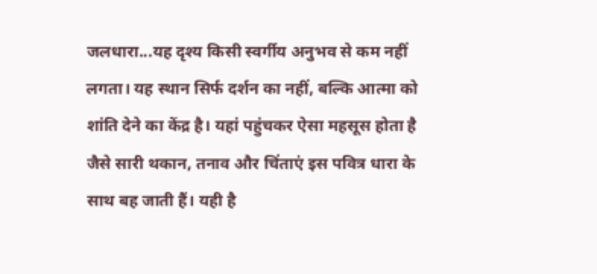जलधारा...यह दृश्य किसी स्वर्गीय अनुभव से कम नहीं लगता। यह स्थान सिर्फ दर्शन का नहीं, बल्कि आत्मा को शांति देने का केंद्र है। यहां पहुंचकर ऐसा महसूस होता है जैसे सारी थकान, तनाव और चिंताएं इस पवित्र धारा के साथ बह जाती हैं। यही है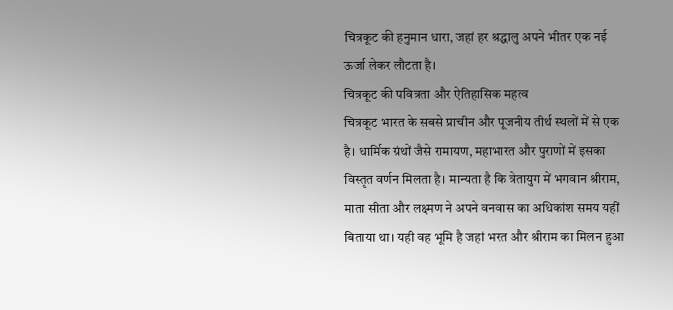चित्रकूट की हनुमान धारा, जहां हर श्रद्धालु अपने भीतर एक नई ऊर्जा लेकर लौटता है।
चित्रकूट की पवित्रता और ऐतिहासिक महत्व
चित्रकूट भारत के सबसे प्राचीन और पूजनीय तीर्थ स्थलों में से एक है। धार्मिक ग्रंथों जैसे रामायण, महाभारत और पुराणों में इसका विस्तृत वर्णन मिलता है। मान्यता है कि त्रेतायुग में भगवान श्रीराम, माता सीता और लक्ष्मण ने अपने वनवास का अधिकांश समय यहीं बिताया था। यही वह भूमि है जहां भरत और श्रीराम का मिलन हुआ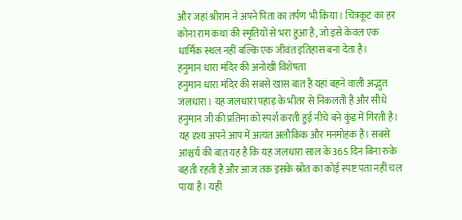और जहां श्रीराम ने अपने पिता का तर्पण भी किया। चित्रकूट का हर कोना राम कथा की स्मृतियों से भरा हुआ है, जो इसे केवल एक धार्मिक स्थल नहीं बल्कि एक जीवंत इतिहास बना देता है।
हनुमान धारा मंदिर की अनोखी विशेषता
हनुमान धारा मंदिर की सबसे खास बात है यहां बहने वाली अद्भुत जलधारा। यह जलधारा पहाड़ के भीतर से निकलती है और सीधे हनुमान जी की प्रतिमा को स्पर्श करती हुई नीचे बने कुंड में गिरती है। यह दृश्य अपने आप में अत्यंत अलौकिक और मनमोहक है। सबसे आश्चर्य की बात यह है कि यह जलधारा साल के 365 दिन बिना रुके बहती रहती है और आज तक इसके स्रोत का कोई स्पष्ट पता नहीं चल पाया है। यही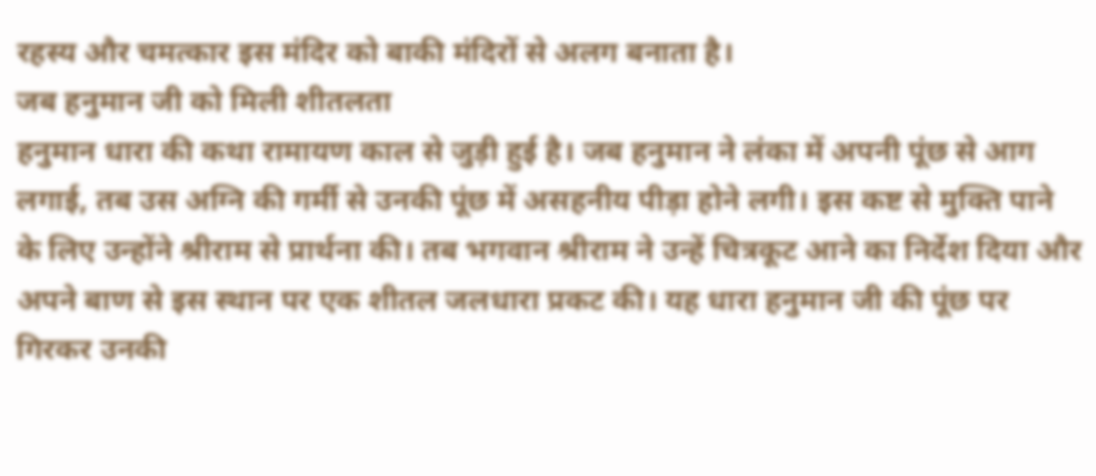रहस्य और चमत्कार इस मंदिर को बाकी मंदिरों से अलग बनाता है।
जब हनुमान जी को मिली शीतलता
हनुमान धारा की कथा रामायण काल से जुड़ी हुई है। जब हनुमान ने लंका में अपनी पूंछ से आग लगाई, तब उस अग्नि की गर्मी से उनकी पूंछ में असहनीय पीड़ा होने लगी। इस कष्ट से मुक्ति पाने के लिए उन्होंने श्रीराम से प्रार्थना की। तब भगवान श्रीराम ने उन्हें चित्रकूट आने का निर्देश दिया और अपने बाण से इस स्थान पर एक शीतल जलधारा प्रकट की। यह धारा हनुमान जी की पूंछ पर गिरकर उनकी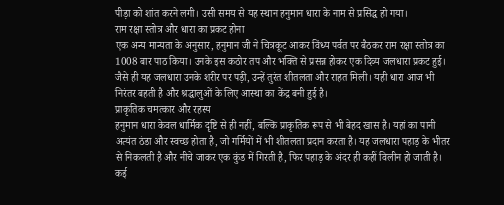पीड़ा को शांत करने लगी। उसी समय से यह स्थान हनुमान धारा के नाम से प्रसिद्ध हो गया।
राम रक्षा स्तोत्र और धारा का प्रकट होना
एक अन्य मान्यता के अनुसार, हनुमान जी ने चित्रकूट आकर विंध्य पर्वत पर बैठकर राम रक्षा स्तोत्र का 1008 बार पाठ किया। उनके इस कठोर तप और भक्ति से प्रसन्न होकर एक दिव्य जलधारा प्रकट हुई। जैसे ही यह जलधारा उनके शरीर पर पड़ी, उन्हें तुरंत शीतलता और राहत मिली। यही धारा आज भी निरंतर बहती है और श्रद्धालुओं के लिए आस्था का केंद्र बनी हुई है।
प्राकृतिक चमत्कार और रहस्य
हनुमान धारा केवल धार्मिक दृष्टि से ही नहीं, बल्कि प्राकृतिक रूप से भी बेहद खास है। यहां का पानी अत्यंत ठंडा और स्वच्छ होता है, जो गर्मियों में भी शीतलता प्रदान करता है। यह जलधारा पहाड़ के भीतर से निकलती है और नीचे जाकर एक कुंड में गिरती है, फिर पहाड़ के अंदर ही कहीं विलीन हो जाती है। कई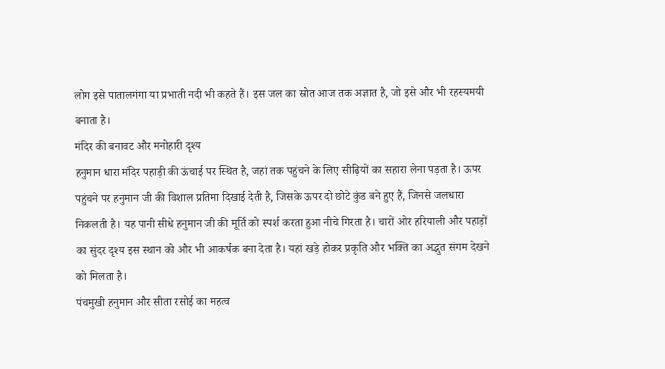लोग इसे पातालगंगा या प्रभाती नदी भी कहते हैं। इस जल का स्रोत आज तक अज्ञात है, जो इसे और भी रहस्यमयी बनाता है।
मंदिर की बनावट और मनोहारी दृश्य
हनुमान धारा मंदिर पहाड़ी की ऊंचाई पर स्थित है, जहां तक पहुंचने के लिए सीढ़ियों का सहारा लेना पड़ता है। ऊपर पहुंचने पर हनुमान जी की विशाल प्रतिमा दिखाई देती है, जिसके ऊपर दो छोटे कुंड बने हुए हैं, जिनसे जलधारा निकलती है। यह पानी सीधे हनुमान जी की मूर्ति को स्पर्श करता हुआ नीचे गिरता है। चारों ओर हरियाली और पहाड़ों का सुंदर दृश्य इस स्थान को और भी आकर्षक बना देता है। यहां खड़े होकर प्रकृति और भक्ति का अद्भुत संगम देखने को मिलता है।
पंचमुखी हनुमान और सीता रसोई का महत्व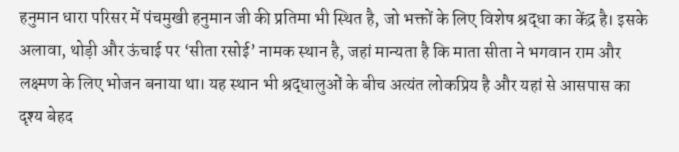हनुमान धारा परिसर में पंचमुखी हनुमान जी की प्रतिमा भी स्थित है, जो भक्तों के लिए विशेष श्रद्धा का केंद्र है। इसके अलावा, थोड़ी और ऊंचाई पर ‘सीता रसोई’ नामक स्थान है, जहां मान्यता है कि माता सीता ने भगवान राम और लक्ष्मण के लिए भोजन बनाया था। यह स्थान भी श्रद्धालुओं के बीच अत्यंत लोकप्रिय है और यहां से आसपास का दृश्य बेहद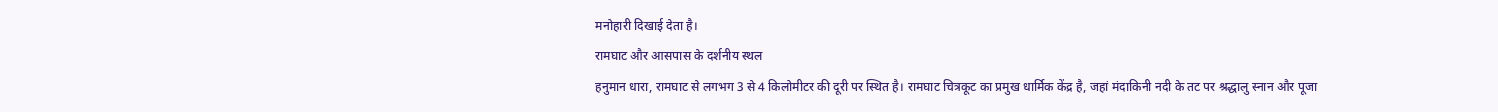मनोहारी दिखाई देता है।
रामघाट और आसपास के दर्शनीय स्थल
हनुमान धारा, रामघाट से लगभग 3 से 4 किलोमीटर की दूरी पर स्थित है। रामघाट चित्रकूट का प्रमुख धार्मिक केंद्र है, जहां मंदाकिनी नदी के तट पर श्रद्धालु स्नान और पूजा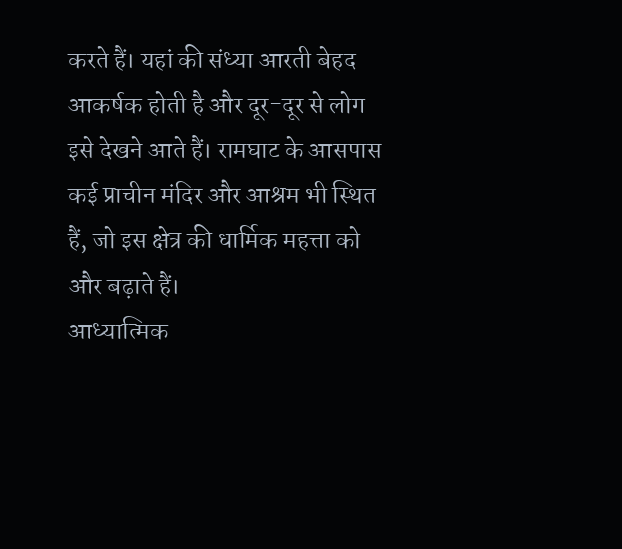करते हैं। यहां की संध्या आरती बेहद आकर्षक होती है और दूर-दूर से लोग इसे देखने आते हैं। रामघाट के आसपास कई प्राचीन मंदिर और आश्रम भी स्थित हैं, जो इस क्षेत्र की धार्मिक महत्ता को और बढ़ाते हैं।
आध्यात्मिक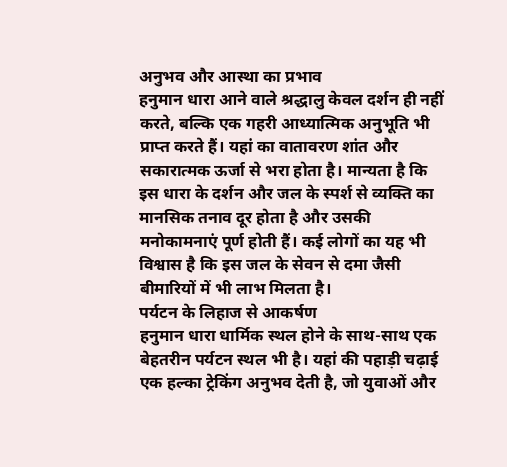अनुभव और आस्था का प्रभाव
हनुमान धारा आने वाले श्रद्धालु केवल दर्शन ही नहीं करते, बल्कि एक गहरी आध्यात्मिक अनुभूति भी प्राप्त करते हैं। यहां का वातावरण शांत और सकारात्मक ऊर्जा से भरा होता है। मान्यता है कि इस धारा के दर्शन और जल के स्पर्श से व्यक्ति का मानसिक तनाव दूर होता है और उसकी मनोकामनाएं पूर्ण होती हैं। कई लोगों का यह भी विश्वास है कि इस जल के सेवन से दमा जैसी बीमारियों में भी लाभ मिलता है।
पर्यटन के लिहाज से आकर्षण
हनुमान धारा धार्मिक स्थल होने के साथ-साथ एक बेहतरीन पर्यटन स्थल भी है। यहां की पहाड़ी चढ़ाई एक हल्का ट्रेकिंग अनुभव देती है, जो युवाओं और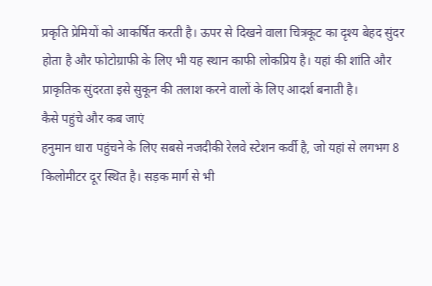प्रकृति प्रेमियों को आकर्षित करती है। ऊपर से दिखने वाला चित्रकूट का दृश्य बेहद सुंदर होता है और फोटोग्राफी के लिए भी यह स्थान काफी लोकप्रिय है। यहां की शांति और प्राकृतिक सुंदरता इसे सुकून की तलाश करने वालों के लिए आदर्श बनाती है।
कैसे पहुंचे और कब जाएं
हनुमान धारा पहुंचने के लिए सबसे नजदीकी रेलवे स्टेशन कर्वी है, जो यहां से लगभग 8 किलोमीटर दूर स्थित है। सड़क मार्ग से भी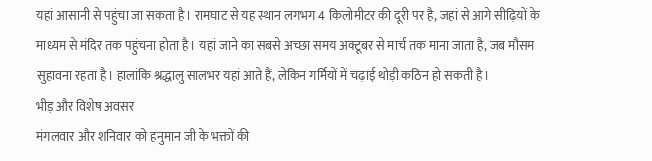यहां आसानी से पहुंचा जा सकता है। रामघाट से यह स्थान लगभग 4 किलोमीटर की दूरी पर है, जहां से आगे सीढ़ियों के माध्यम से मंदिर तक पहुंचना होता है। यहां जाने का सबसे अच्छा समय अक्टूबर से मार्च तक माना जाता है, जब मौसम सुहावना रहता है। हालांकि श्रद्धालु सालभर यहां आते हैं, लेकिन गर्मियों में चढ़ाई थोड़ी कठिन हो सकती है।
भीड़ और विशेष अवसर
मंगलवार और शनिवार को हनुमान जी के भक्तों की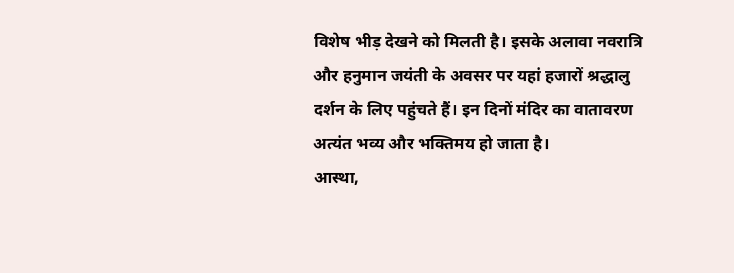विशेष भीड़ देखने को मिलती है। इसके अलावा नवरात्रि और हनुमान जयंती के अवसर पर यहां हजारों श्रद्धालु दर्शन के लिए पहुंचते हैं। इन दिनों मंदिर का वातावरण अत्यंत भव्य और भक्तिमय हो जाता है।
आस्था,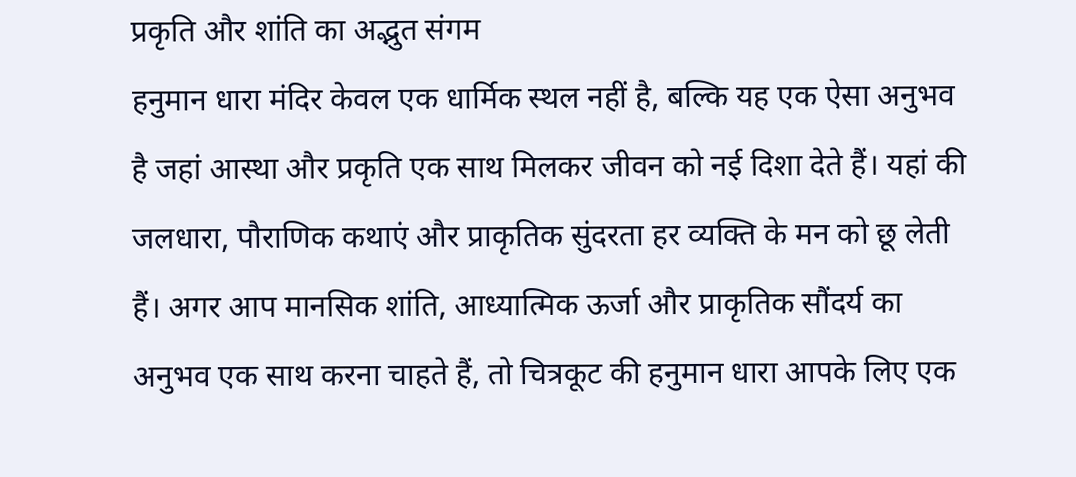प्रकृति और शांति का अद्भुत संगम
हनुमान धारा मंदिर केवल एक धार्मिक स्थल नहीं है, बल्कि यह एक ऐसा अनुभव है जहां आस्था और प्रकृति एक साथ मिलकर जीवन को नई दिशा देते हैं। यहां की जलधारा, पौराणिक कथाएं और प्राकृतिक सुंदरता हर व्यक्ति के मन को छू लेती हैं। अगर आप मानसिक शांति, आध्यात्मिक ऊर्जा और प्राकृतिक सौंदर्य का अनुभव एक साथ करना चाहते हैं, तो चित्रकूट की हनुमान धारा आपके लिए एक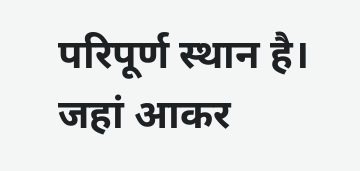परिपूर्ण स्थान है। जहां आकर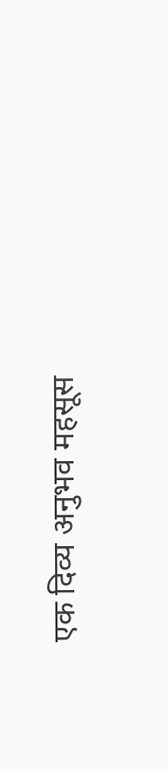एक दिव्य अनुभव महसूस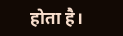होता है।